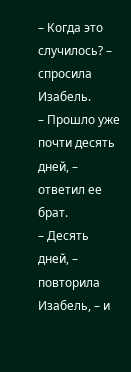– Когда это случилось? – спросила Изабель.
– Прошло уже почти десять дней, – ответил ее брат.
– Десять дней, – повторила Изабель, – и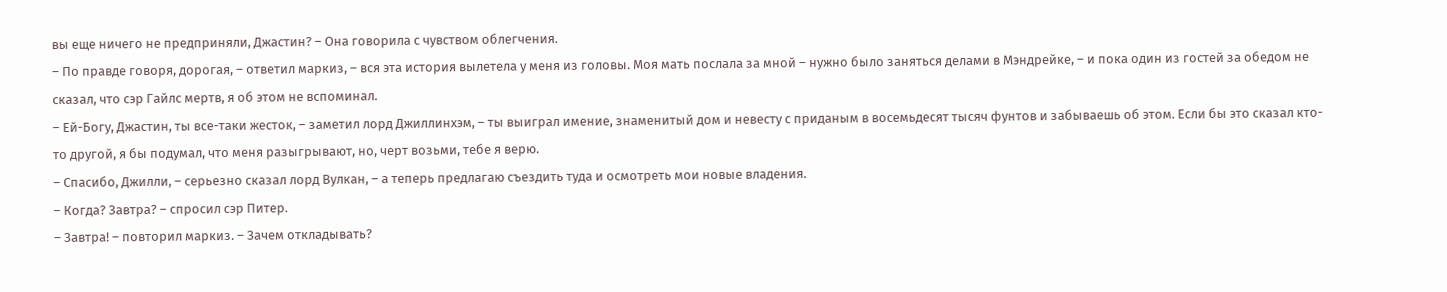вы еще ничего не предприняли, Джастин? – Она говорила с чувством облегчения.
– По правде говоря, дорогая, – ответил маркиз, – вся эта история вылетела у меня из головы. Моя мать послала за мной – нужно было заняться делами в Мэндрейке, – и пока один из гостей за обедом не сказал, что сэр Гайлс мертв, я об этом не вспоминал.
– Ей-Богу, Джастин, ты все-таки жесток, – заметил лорд Джиллинхэм, – ты выиграл имение, знаменитый дом и невесту с приданым в восемьдесят тысяч фунтов и забываешь об этом. Если бы это сказал кто-то другой, я бы подумал, что меня разыгрывают, но, черт возьми, тебе я верю.
– Спасибо, Джилли, – серьезно сказал лорд Вулкан, – а теперь предлагаю съездить туда и осмотреть мои новые владения.
– Когда? Завтра? – спросил сэр Питер.
– Завтра! – повторил маркиз. – Зачем откладывать?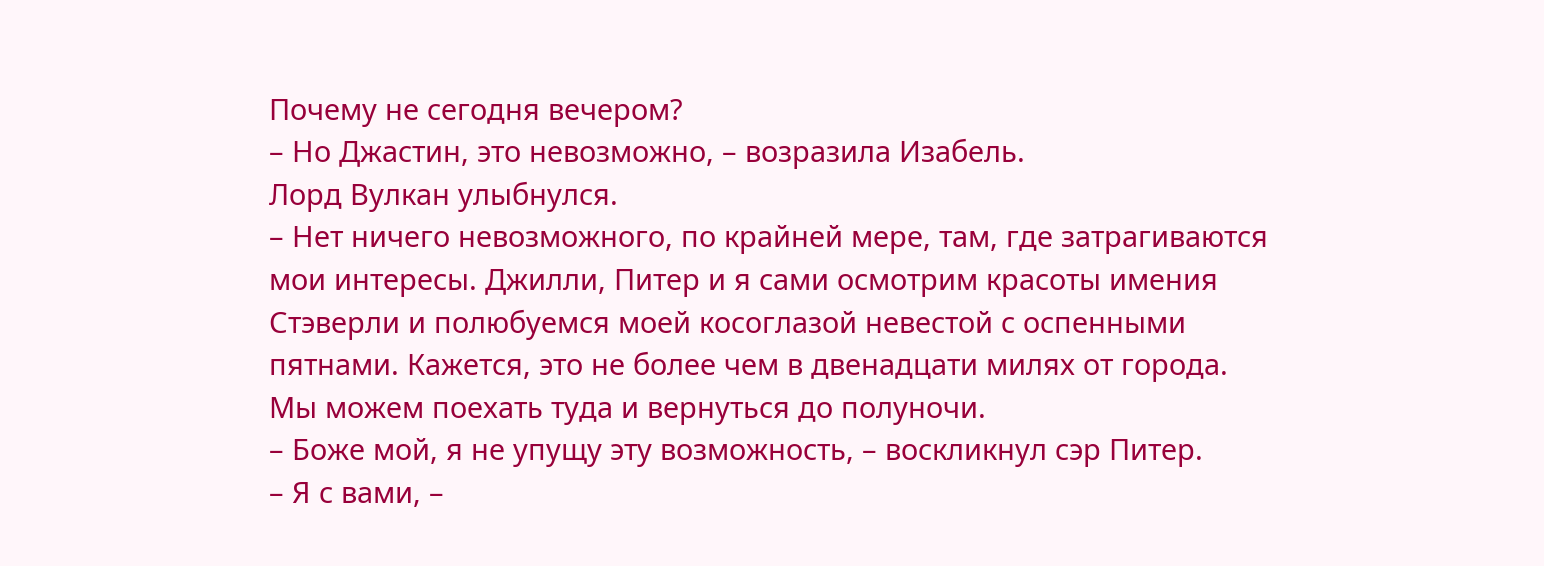Почему не сегодня вечером?
– Но Джастин, это невозможно, – возразила Изабель.
Лорд Вулкан улыбнулся.
– Нет ничего невозможного, по крайней мере, там, где затрагиваются мои интересы. Джилли, Питер и я сами осмотрим красоты имения Стэверли и полюбуемся моей косоглазой невестой с оспенными пятнами. Кажется, это не более чем в двенадцати милях от города. Мы можем поехать туда и вернуться до полуночи.
– Боже мой, я не упущу эту возможность, – воскликнул сэр Питер.
– Я с вами, –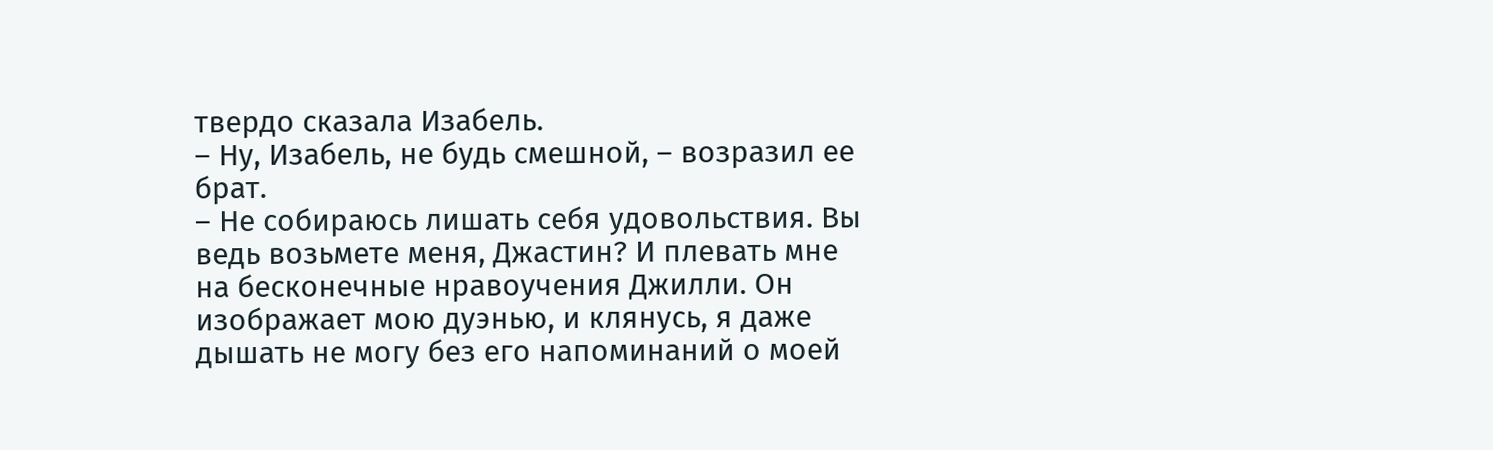твердо сказала Изабель.
– Ну, Изабель, не будь смешной, – возразил ее брат.
– Не собираюсь лишать себя удовольствия. Вы ведь возьмете меня, Джастин? И плевать мне на бесконечные нравоучения Джилли. Он изображает мою дуэнью, и клянусь, я даже дышать не могу без его напоминаний о моей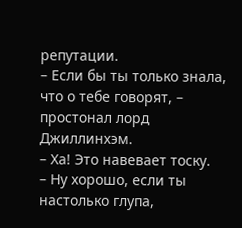репутации.
– Если бы ты только знала, что о тебе говорят, – простонал лорд Джиллинхэм.
– Ха! Это навевает тоску.
– Ну хорошо, если ты настолько глупа,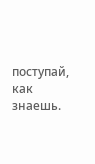поступай, как знаешь.